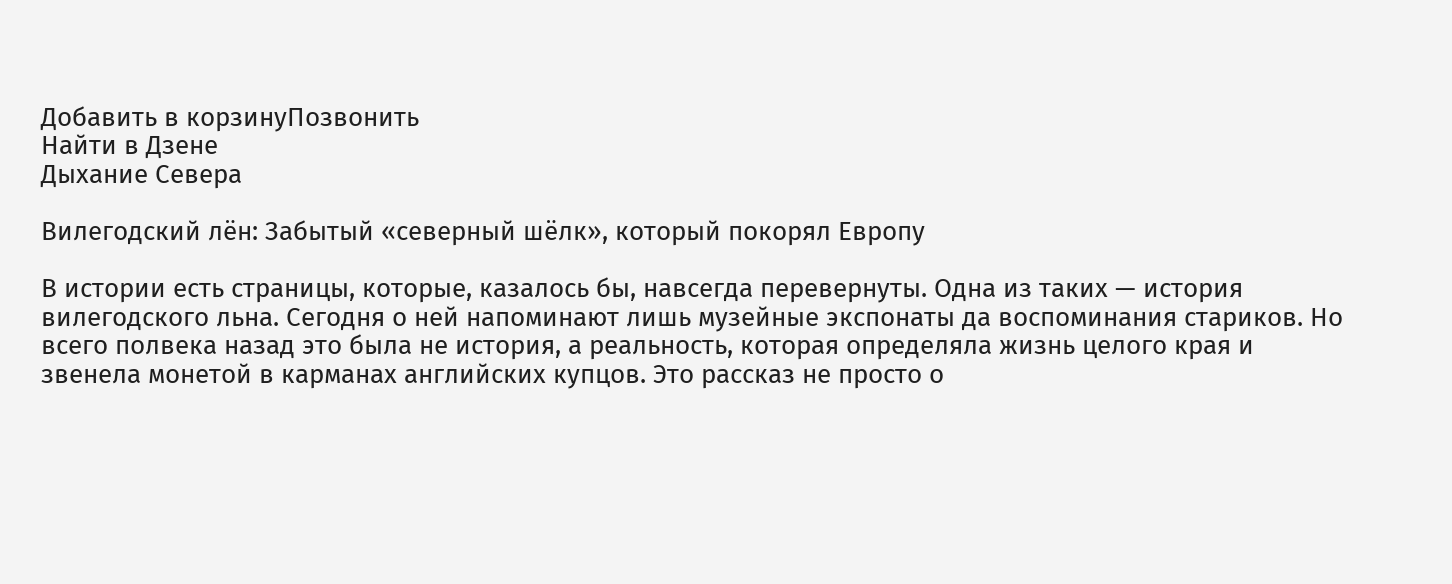Добавить в корзинуПозвонить
Найти в Дзене
Дыхание Севера

Вилегодский лён: Забытый «северный шёлк», который покорял Европу

В истории есть страницы, которые, казалось бы, навсегда перевернуты. Одна из таких — история вилегодского льна. Сегодня о ней напоминают лишь музейные экспонаты да воспоминания стариков. Но всего полвека назад это была не история, а реальность, которая определяла жизнь целого края и звенела монетой в карманах английских купцов. Это рассказ не просто о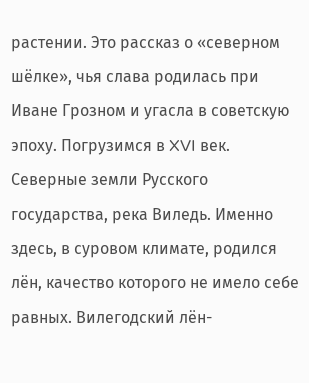растении. Это рассказ о «северном шёлке», чья слава родилась при Иване Грозном и угасла в советскую эпоху. Погрузимся в XVI век. Северные земли Русского государства, река Виледь. Именно здесь, в суровом климате, родился лён, качество которого не имело себе равных. Вилегодский лён-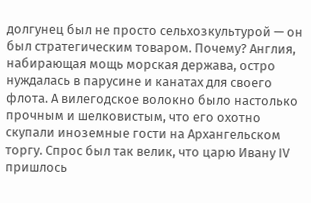долгунец был не просто сельхозкультурой — он был стратегическим товаром. Почему? Англия, набирающая мощь морская держава, остро нуждалась в парусине и канатах для своего флота. А вилегодское волокно было настолько прочным и шелковистым, что его охотно скупали иноземные гости на Архангельском торгу. Спрос был так велик, что царю Ивану IV пришлось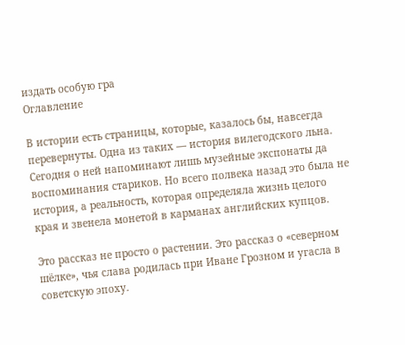издать особую гра
Оглавление

В истории есть страницы, которые, казалось бы, навсегда перевернуты. Одна из таких — история вилегодского льна. Сегодня о ней напоминают лишь музейные экспонаты да воспоминания стариков. Но всего полвека назад это была не история, а реальность, которая определяла жизнь целого края и звенела монетой в карманах английских купцов.

Это рассказ не просто о растении. Это рассказ о «северном шёлке», чья слава родилась при Иване Грозном и угасла в советскую эпоху.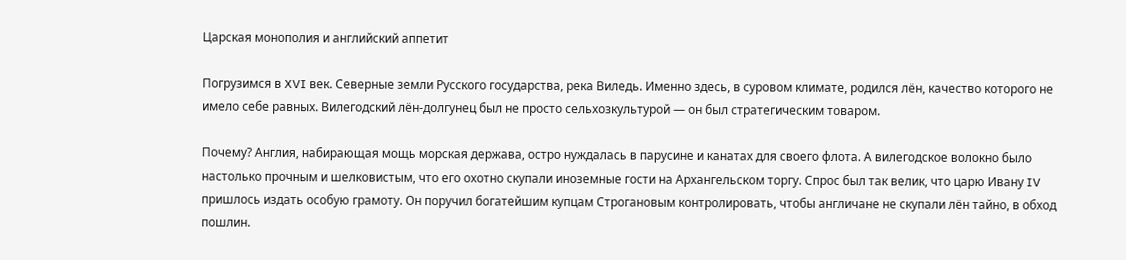Царская монополия и английский аппетит

Погрузимся в XVI век. Северные земли Русского государства, река Виледь. Именно здесь, в суровом климате, родился лён, качество которого не имело себе равных. Вилегодский лён-долгунец был не просто сельхозкультурой — он был стратегическим товаром.

Почему? Англия, набирающая мощь морская держава, остро нуждалась в парусине и канатах для своего флота. А вилегодское волокно было настолько прочным и шелковистым, что его охотно скупали иноземные гости на Архангельском торгу. Спрос был так велик, что царю Ивану IV пришлось издать особую грамоту. Он поручил богатейшим купцам Строгановым контролировать, чтобы англичане не скупали лён тайно, в обход пошлин.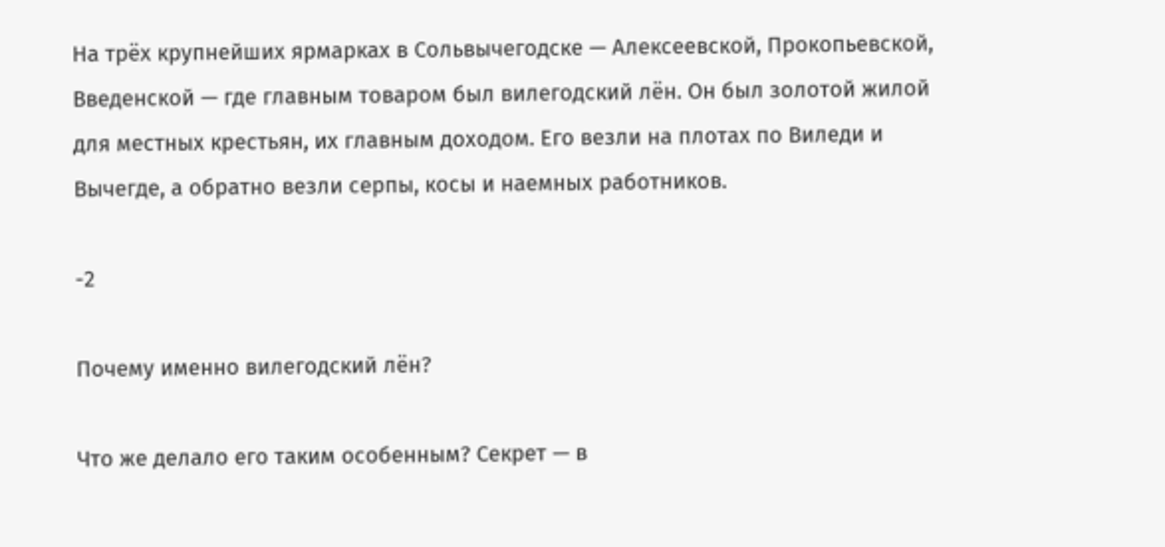На трёх крупнейших ярмарках в Сольвычегодске — Алексеевской, Прокопьевской, Введенской — где главным товаром был вилегодский лён. Он был золотой жилой для местных крестьян, их главным доходом. Его везли на плотах по Виледи и Вычегде, а обратно везли серпы, косы и наемных работников.

-2

Почему именно вилегодский лён?

Что же делало его таким особенным? Секрет — в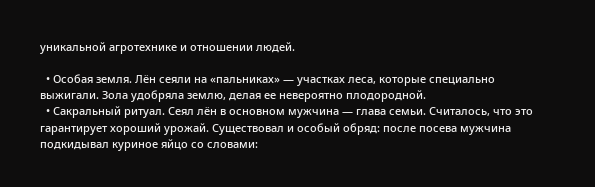уникальной агротехнике и отношении людей.

  • Особая земля. Лён сеяли на «пальниках» — участках леса, которые специально выжигали. Зола удобряла землю, делая ее невероятно плодородной.
  • Сакральный ритуал. Сеял лён в основном мужчина — глава семьи. Считалось, что это гарантирует хороший урожай. Существовал и особый обряд: после посева мужчина подкидывал куриное яйцо со словами: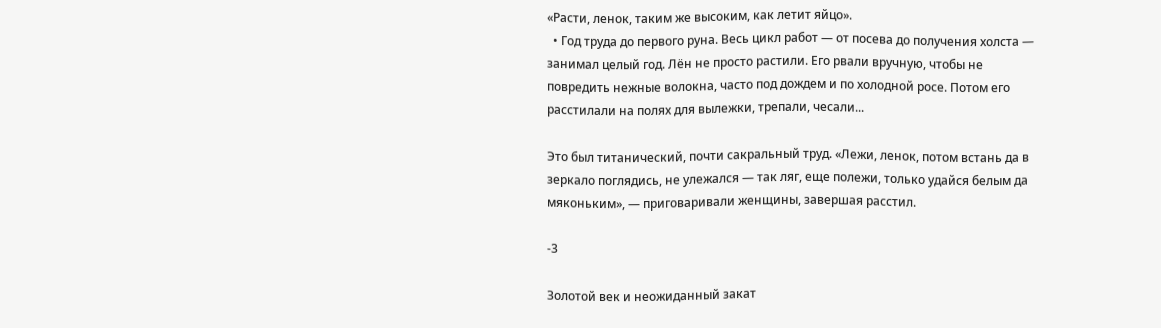«Расти, ленок, таким же высоким, как летит яйцо».
  • Год труда до первого руна. Весь цикл работ — от посева до получения холста — занимал целый год. Лён не просто растили. Его рвали вручную, чтобы не повредить нежные волокна, часто под дождем и по холодной росе. Потом его расстилали на полях для вылежки, трепали, чесали...

Это был титанический, почти сакральный труд. «Лежи, ленок, потом встань да в зеркало поглядись, не улежался — так ляг, еще полежи, только удайся белым да мяконьким», — приговаривали женщины, завершая расстил.

-3

Золотой век и неожиданный закат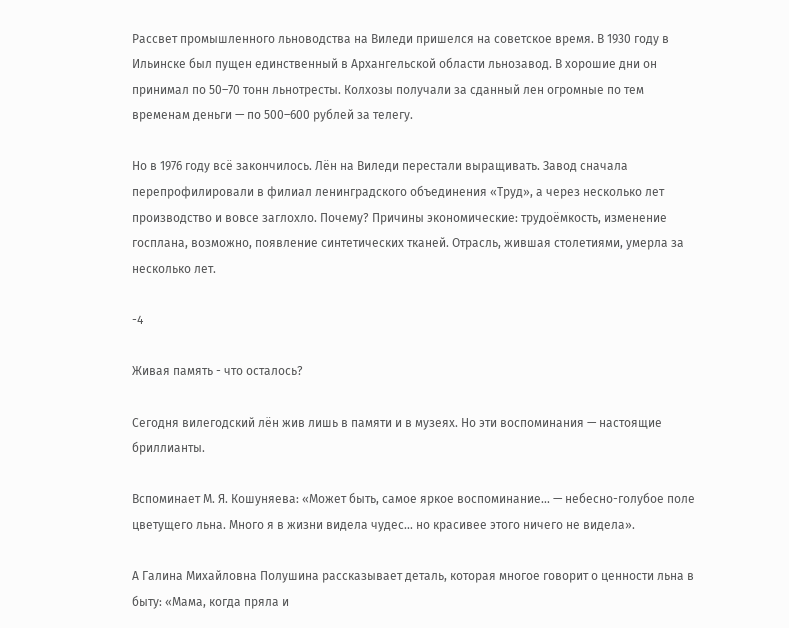Рассвет промышленного льноводства на Виледи пришелся на советское время. В 1930 году в Ильинске был пущен единственный в Архангельской области льнозавод. В хорошие дни он принимал по 50–70 тонн льнотресты. Колхозы получали за сданный лен огромные по тем временам деньги — по 500–600 рублей за телегу.

Но в 1976 году всё закончилось. Лён на Виледи перестали выращивать. Завод сначала перепрофилировали в филиал ленинградского объединения «Труд», а через несколько лет производство и вовсе заглохло. Почему? Причины экономические: трудоёмкость, изменение госплана, возможно, появление синтетических тканей. Отрасль, жившая столетиями, умерла за несколько лет.

-4

Живая память - что осталось?

Сегодня вилегодский лён жив лишь в памяти и в музеях. Но эти воспоминания — настоящие бриллианты.

Вспоминает М. Я. Кошуняева: «Может быть, самое яркое воспоминание... — небесно-голубое поле цветущего льна. Много я в жизни видела чудес... но красивее этого ничего не видела».

А Галина Михайловна Полушина рассказывает деталь, которая многое говорит о ценности льна в быту: «Мама, когда пряла и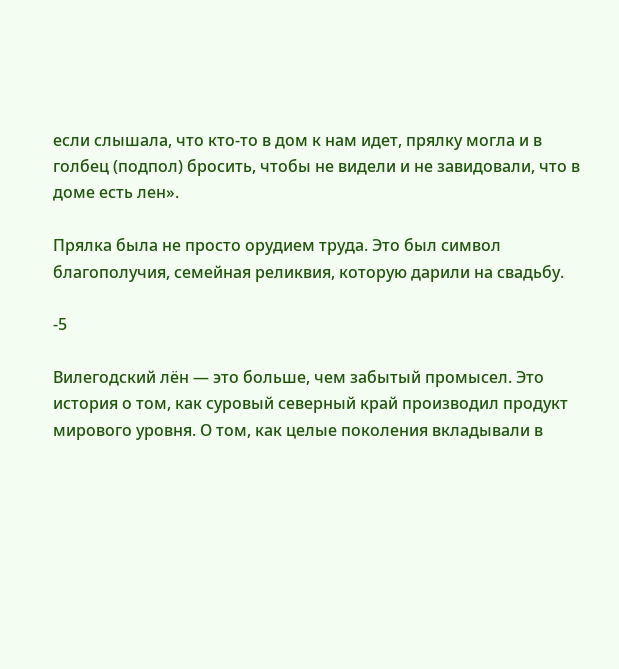если слышала, что кто‑то в дом к нам идет, прялку могла и в голбец (подпол) бросить, чтобы не видели и не завидовали, что в доме есть лен».

Прялка была не просто орудием труда. Это был символ благополучия, семейная реликвия, которую дарили на свадьбу.

-5

Вилегодский лён — это больше, чем забытый промысел. Это история о том, как суровый северный край производил продукт мирового уровня. О том, как целые поколения вкладывали в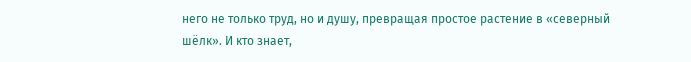него не только труд, но и душу, превращая простое растение в «северный шёлк». И кто знает,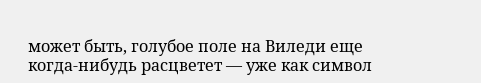может быть, голубое поле на Виледи еще когда-нибудь расцветет — уже как символ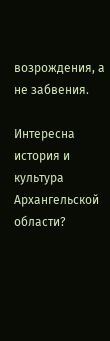возрождения, а не забвения.

Интересна история и культура Архангельской области?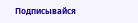Подписывайся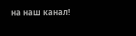на наш канал!